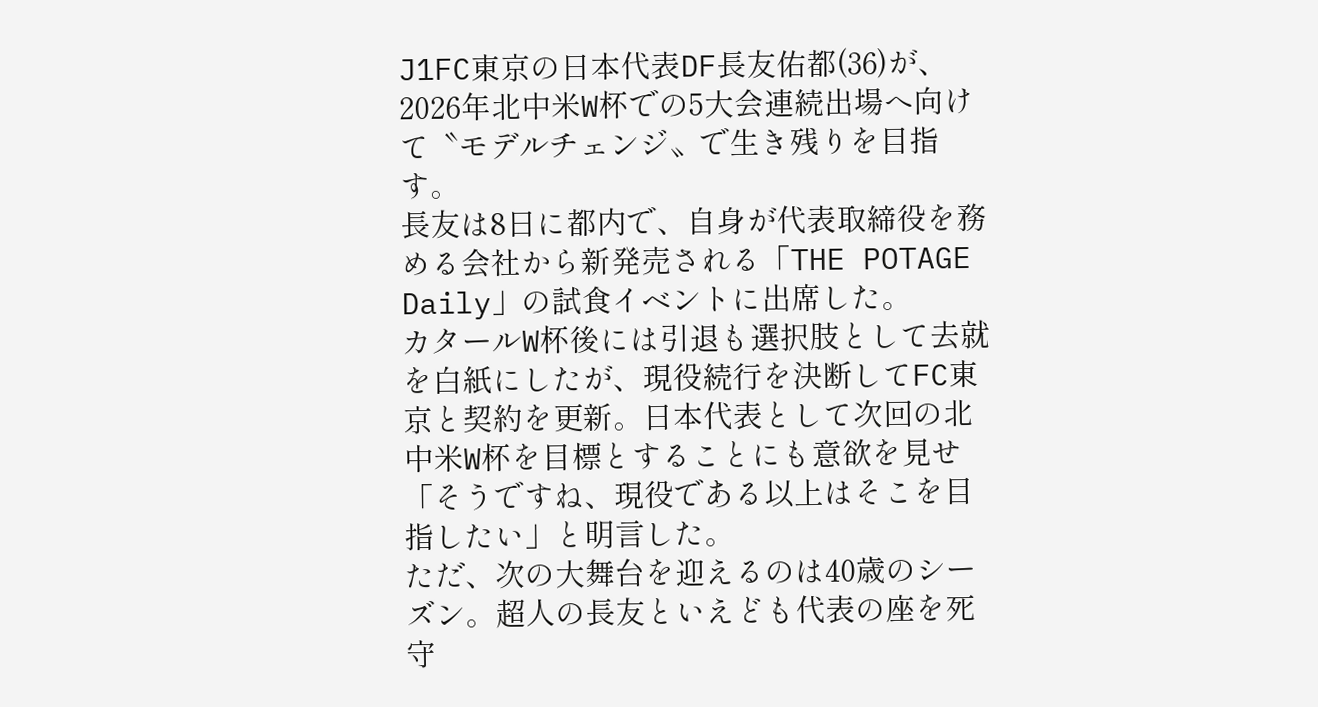J1FC東京の日本代表DF長友佑都(36)が、2026年北中米W杯での5大会連続出場へ向けて〝モデルチェンジ〟で生き残りを目指す。
長友は8日に都内で、自身が代表取締役を務める会社から新発売される「THE POTAGE Daily」の試食イベントに出席した。
カタールW杯後には引退も選択肢として去就を白紙にしたが、現役続行を決断してFC東京と契約を更新。日本代表として次回の北中米W杯を目標とすることにも意欲を見せ「そうですね、現役である以上はそこを目指したい」と明言した。
ただ、次の大舞台を迎えるのは40歳のシーズン。超人の長友といえども代表の座を死守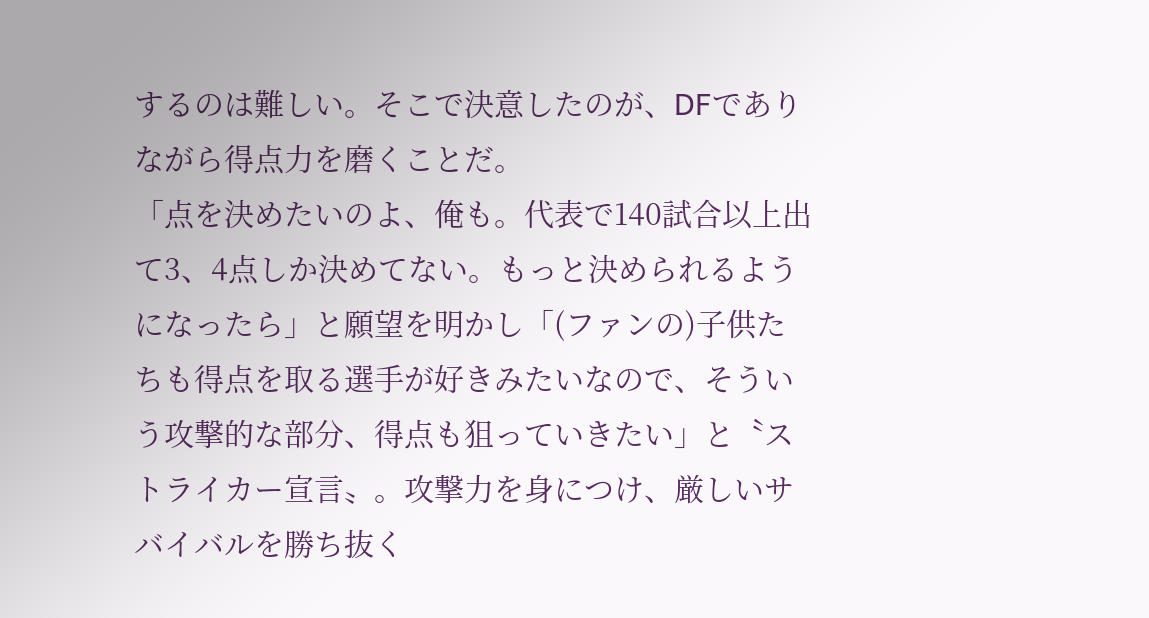するのは難しい。そこで決意したのが、DFでありながら得点力を磨くことだ。
「点を決めたいのよ、俺も。代表で140試合以上出て3、4点しか決めてない。もっと決められるようになったら」と願望を明かし「(ファンの)子供たちも得点を取る選手が好きみたいなので、そういう攻撃的な部分、得点も狙っていきたい」と〝ストライカー宣言〟。攻撃力を身につけ、厳しいサバイバルを勝ち抜く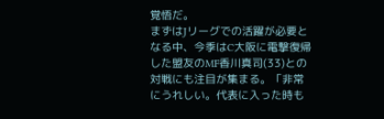覚悟だ。
まずはJリーグでの活躍が必要となる中、今季はC大阪に電撃復帰した盟友のMF香川真司(33)との対戦にも注目が集まる。「非常にうれしい。代表に入った時も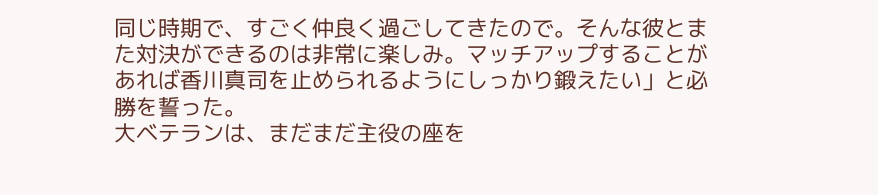同じ時期で、すごく仲良く過ごしてきたので。そんな彼とまた対決ができるのは非常に楽しみ。マッチアップすることがあれば香川真司を止められるようにしっかり鍛えたい」と必勝を誓った。
大ベテランは、まだまだ主役の座を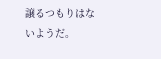譲るつもりはないようだ。